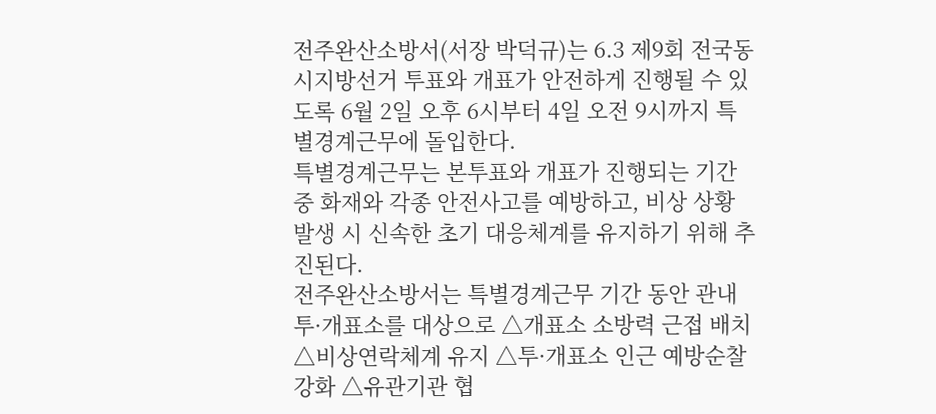전주완산소방서(서장 박덕규)는 6.3 제9회 전국동시지방선거 투표와 개표가 안전하게 진행될 수 있도록 6월 2일 오후 6시부터 4일 오전 9시까지 특별경계근무에 돌입한다.
특별경계근무는 본투표와 개표가 진행되는 기간 중 화재와 각종 안전사고를 예방하고, 비상 상황 발생 시 신속한 초기 대응체계를 유지하기 위해 추진된다.
전주완산소방서는 특별경계근무 기간 동안 관내 투·개표소를 대상으로 △개표소 소방력 근접 배치 △비상연락체계 유지 △투·개표소 인근 예방순찰 강화 △유관기관 협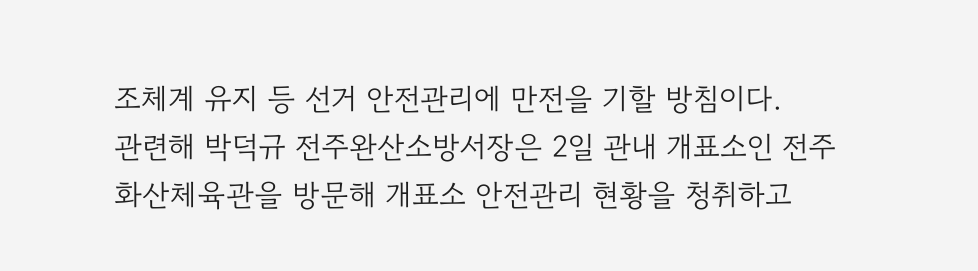조체계 유지 등 선거 안전관리에 만전을 기할 방침이다.
관련해 박덕규 전주완산소방서장은 2일 관내 개표소인 전주화산체육관을 방문해 개표소 안전관리 현황을 청취하고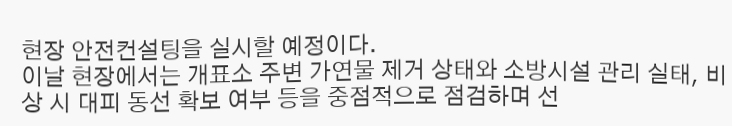현장 안전컨설팅을 실시할 예정이다.
이날 현장에서는 개표소 주변 가연물 제거 상태와 소방시설 관리 실태, 비상 시 대피 동선 확보 여부 등을 중점적으로 점검하며 선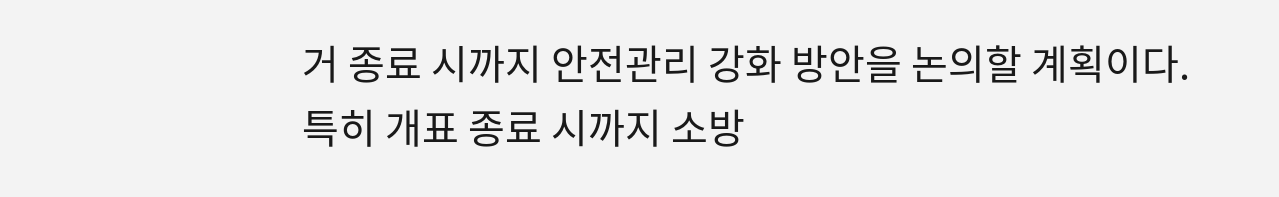거 종료 시까지 안전관리 강화 방안을 논의할 계획이다.
특히 개표 종료 시까지 소방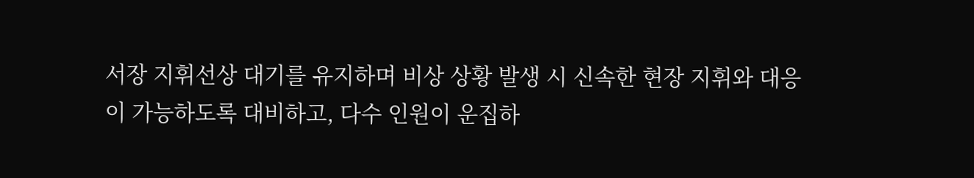서장 지휘선상 대기를 유지하며 비상 상황 발생 시 신속한 현장 지휘와 대응이 가능하도록 대비하고, 다수 인원이 운집하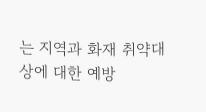는 지역과 화재 취약대상에 대한 예방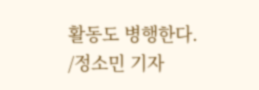활동도 병행한다. /정소민 기자